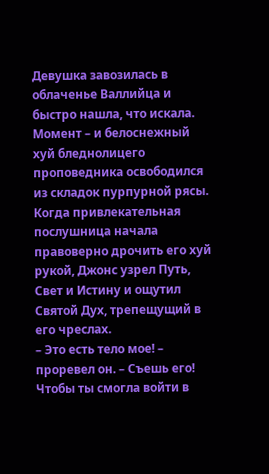Девушка завозилась в облаченье Валлийца и быстро нашла, что искала. Момент – и белоснежный хуй бледнолицего проповедника освободился из складок пурпурной рясы.
Когда привлекательная послушница начала правоверно дрочить его хуй рукой, Джонс узрел Путь, Свет и Истину и ощутил Святой Дух, трепещущий в его чреслах.
– Это есть тело мое! – проревел он. – Съешь его! Чтобы ты смогла войти в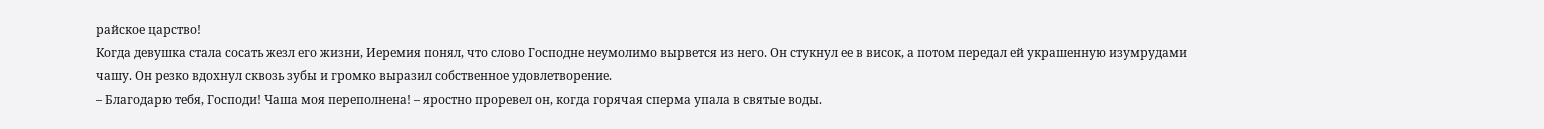райское царство!
Когда девушка стала сосать жезл его жизни, Иеремия понял, что слово Господне неумолимо вырвется из него. Он стукнул ее в висок, а потом передал ей украшенную изумрудами чашу. Он резко вдохнул сквозь зубы и громко выразил собственное удовлетворение.
– Благодарю тебя, Господи! Чаша моя переполнена! – яростно проревел он, когда горячая сперма упала в святые воды.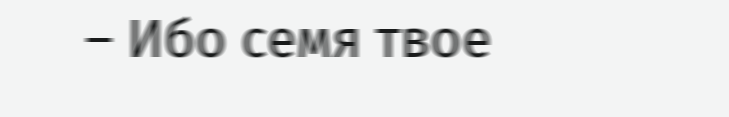– Ибо семя твое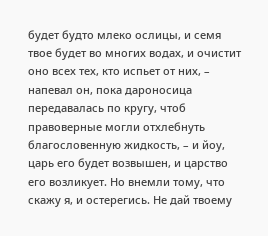будет будто млеко ослицы, и семя твое будет во многих водах, и очистит оно всех тех, кто испьет от них, – напевал он, пока дароносица передавалась по кругу, чтоб правоверные могли отхлебнуть благословенную жидкость, – и йоу, царь его будет возвышен, и царство его возликует. Но внемли тому, что скажу я, и остерегись. Не дай твоему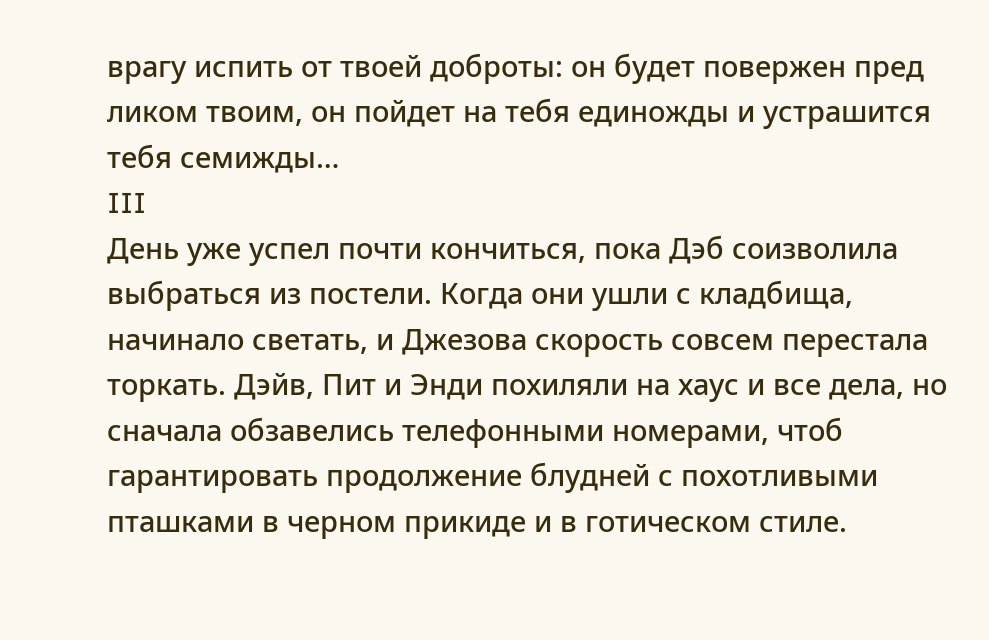врагу испить от твоей доброты: он будет повержен пред ликом твоим, он пойдет на тебя единожды и устрашится тебя семижды…
III
День уже успел почти кончиться, пока Дэб соизволила выбраться из постели. Когда они ушли с кладбища, начинало светать, и Джезова скорость совсем перестала торкать. Дэйв, Пит и Энди похиляли на хаус и все дела, но сначала обзавелись телефонными номерами, чтоб гарантировать продолжение блудней с похотливыми пташками в черном прикиде и в готическом стиле.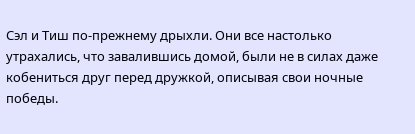Сэл и Тиш по-прежнему дрыхли. Они все настолько утрахались, что завалившись домой, были не в силах даже кобениться друг перед дружкой, описывая свои ночные победы.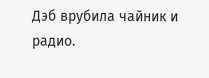Дэб врубила чайник и радио.